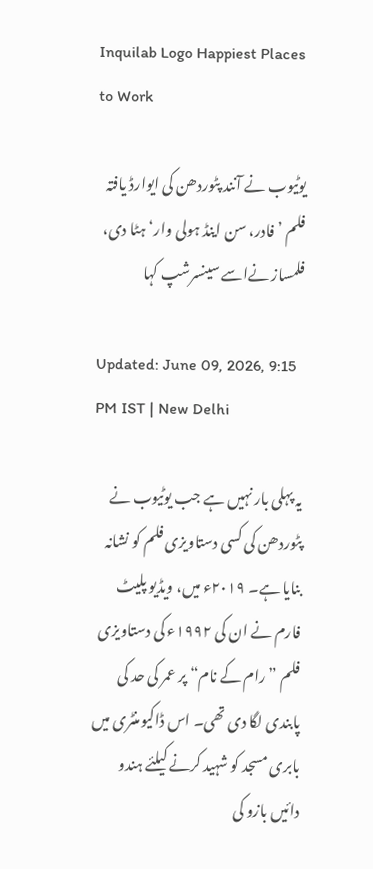Inquilab Logo Happiest Places to Work

یوٹیوب نے آنند پٹوردھن کی ایوارڈ یافتہ فلم ’فادر، سن اینڈ ہولی وار‘ ہٹا دی، فلمساز نےاسے سینسرشپ کہا

Updated: June 09, 2026, 9:15 PM IST | New Delhi

یہ پہلی بار نہیں ہے جب یوٹیوب نے پٹوردھن کی کسی دستاویزی فلم کو نشانہ بنایا ہے۔ ۲۰۱۹ء میں، ویڈیو پلیٹ فارم نے ان کی ۱۹۹۲ء کی دستاویزی فلم ”رام کے نام“ پر عمر کی حد کی پابندی لگا دی تھی۔ اس ڈاکیومنٹری میں بابری مسجد کو شہید کرنے کیلئے ہندو دائیں بازو کی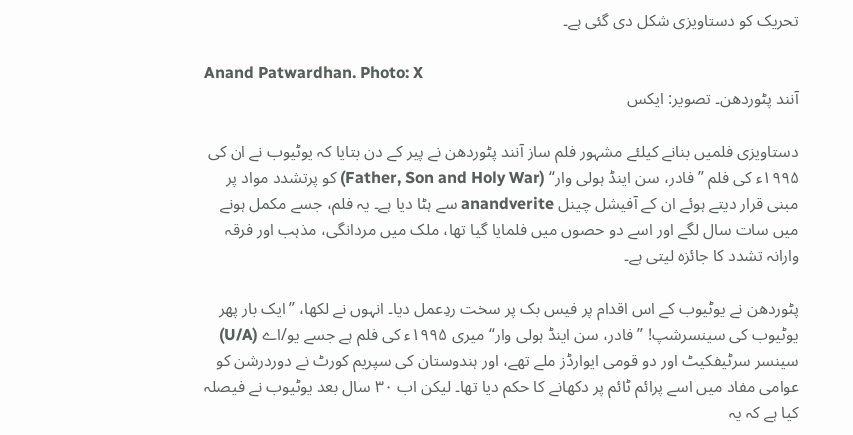تحریک کو دستاویزی شکل دی گئی ہے۔

Anand Patwardhan. Photo: X
آنند پٹوردھن۔ تصویر: ایکس

دستاویزی فلمیں بنانے کیلئے مشہور فلم ساز آنند پٹوردھن نے پیر کے دن بتایا کہ یوٹیوب نے ان کی ۱۹۹۵ء کی فلم ”فادر، سن اینڈ ہولی وار“ (Father, Son and Holy War) کو پرتشدد مواد پر مبنی قرار دیتے ہوئے ان کے آفیشل چینل anandverite سے ہٹا دیا ہے۔ یہ فلم، جسے مکمل ہونے میں سات سال لگے اور اسے دو حصوں میں فلمایا گیا تھا، ملک میں مردانگی، مذہب اور فرقہ وارانہ تشدد کا جائزہ لیتی ہے۔

پٹوردھن نے یوٹیوب کے اس اقدام پر فیس بک پر سخت ردِعمل دیا۔ انہوں نے لکھا، ”ایک بار پھر یوٹیوب کی سینسرشپ! ”فادر، سن اینڈ ہولی وار“ میری ۱۹۹۵ء کی فلم ہے جسے یو/اے (U/A) سینسر سرٹیفکیٹ اور دو قومی ایوارڈز ملے تھے، اور ہندوستان کی سپریم کورٹ نے دوردرشن کو عوامی مفاد میں اسے پرائم ٹائم پر دکھانے کا حکم دیا تھا۔ لیکن اب ۳۰ سال بعد یوٹیوب نے فیصلہ کیا ہے کہ یہ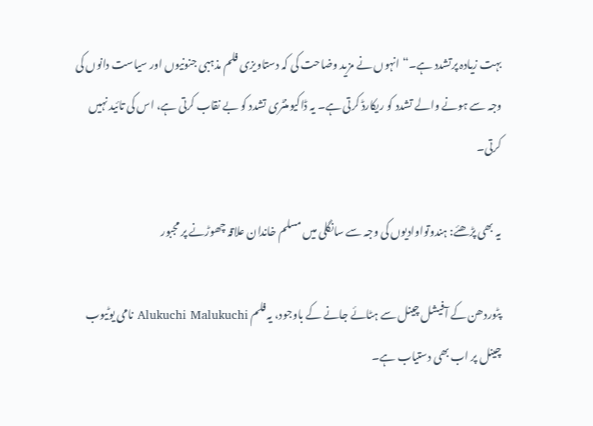بہت زیادہ پرتشدد ہے۔“ انہوں نے مزید وضاحت کی کہ دستاویزی فلم مذہبی جنونیوں اور سیاست دانوں کی وجہ سے ہونے والے تشدد کو ریکارڈ کرتی ہے۔ یہ ڈاکیومنٹری تشدد کو بے نقاب کرتی ہے، اس کی تائید نہیں کرتی۔

یہ بھی پڑھئے: ہندوتواوادیوں کی وجہ سے سانگلی میں مسلم خاندان علاقہ چھوڑنے پر مجبور

پٹوردھن کے آفیشل چینل سے ہٹائے جانے کے باوجود، یہ فلم Alukuchi Malukuchi نامی یوٹیوب چینل پر اب بھی دستیاب ہے۔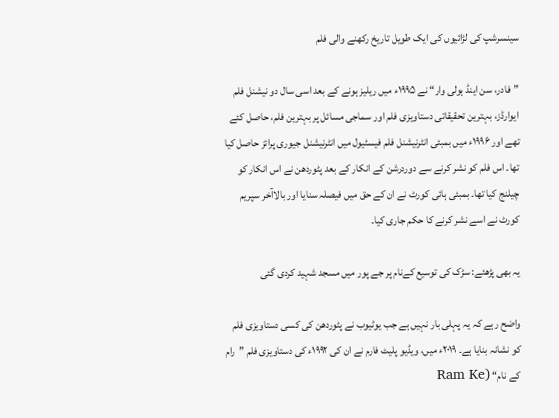سینسرشپ کی لڑائیوں کی ایک طویل تاریخ رکھنے والی فلم

”فادر، سن اینڈ ہولی وار“ نے ۱۹۹۵ء میں ریلیز ہونے کے بعد اسی سال دو نیشنل فلم ایوارڈز، بہترین تحقیقاتی دستاویزی فلم اور سماجی مسائل پر بہترین فلم، حاصل کئے تھے اور ۱۹۹۶ء میں بمبئی انٹرنیشنل فلم فیسٹیول میں انٹرنیشنل جیوری پرائز حاصل کیا تھا۔ اس فلم کو نشر کرنے سے دوردرشن کے انکار کے بعد پٹوردھن نے اس انکار کو چیلنج کیا تھا۔ بمبئی ہائی کورٹ نے ان کے حق میں فیصلہ سنایا اور بالاآخر سپریم کورٹ نے اسے نشر کرنے کا حکم جاری کیا۔

یہ بھی پڑھئے: سڑک کی توسیع کےنام پر جے پور میں مسجد شہید کردی گئی

واضح رہے کہ یہ پہلی بار نہیں ہے جب یوٹیوب نے پٹوردھن کی کسی دستاویزی فلم کو نشانہ بنایا ہے۔ ۲۰۱۹ء میں، ویڈیو پلیٹ فارم نے ان کی ۱۹۹۲ء کی دستاویزی فلم ”رام کے نام“ (Ram Ke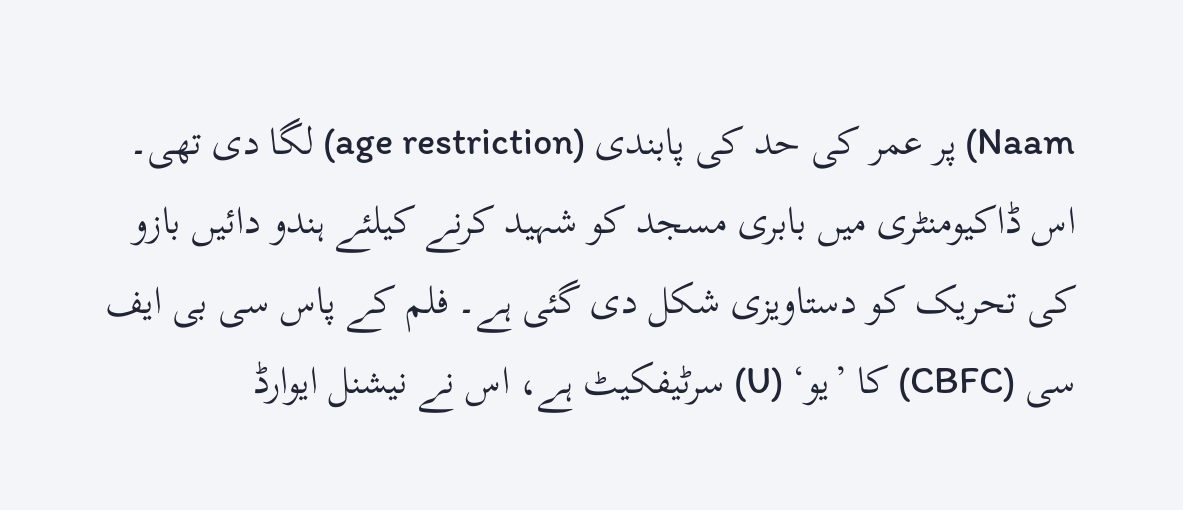Naam) پر عمر کی حد کی پابندی (age restriction) لگا دی تھی۔ اس ڈاکیومنٹری میں بابری مسجد کو شہید کرنے کیلئے ہندو دائیں بازو کی تحریک کو دستاویزی شکل دی گئی ہے۔ فلم کے پاس سی بی ایف سی (CBFC) کا ’یو‘ (U) سرٹیفکیٹ ہے، اس نے نیشنل ایوارڈ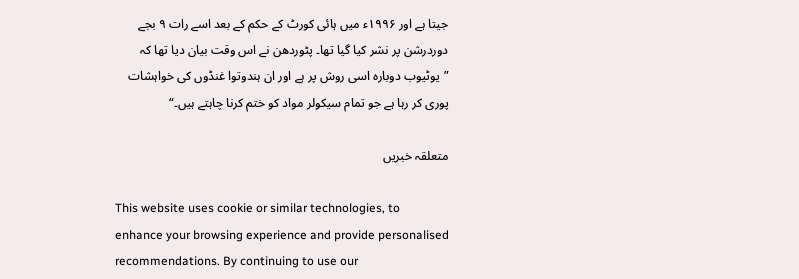جیتا ہے اور ۱۹۹۶ء میں ہائی کورٹ کے حکم کے بعد اسے رات ۹ بجے دوردرشن پر نشر کیا گیا تھا۔ پٹوردھن نے اس وقت بیان دیا تھا کہ ”یوٹیوب دوبارہ اسی روش پر ہے اور ان ہندوتوا غنڈوں کی خواہشات پوری کر رہا ہے جو تمام سیکولر مواد کو ختم کرنا چاہتے ہیں۔“

متعلقہ خبریں

This website uses cookie or similar technologies, to enhance your browsing experience and provide personalised recommendations. By continuing to use our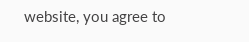website, you agree to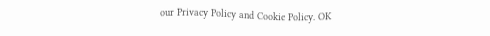our Privacy Policy and Cookie Policy. OK